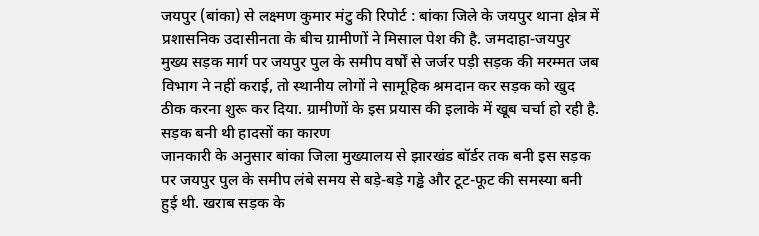जयपुर (बांका) से लक्ष्मण कुमार मंटु की रिपोर्ट : बांका जिले के जयपुर थाना क्षेत्र में प्रशासनिक उदासीनता के बीच ग्रामीणों ने मिसाल पेश की है. जमदाहा-जयपुर मुख्य सड़क मार्ग पर जयपुर पुल के समीप वर्षों से जर्जर पड़ी सड़क की मरम्मत जब विभाग ने नहीं कराई, तो स्थानीय लोगों ने सामूहिक श्रमदान कर सड़क को खुद ठीक करना शुरू कर दिया. ग्रामीणों के इस प्रयास की इलाके में खूब चर्चा हो रही है.
सड़क बनी थी हादसों का कारण
जानकारी के अनुसार बांका जिला मुख्यालय से झारखंड बॉर्डर तक बनी इस सड़क पर जयपुर पुल के समीप लंबे समय से बड़े-बड़े गड्ढे और टूट-फूट की समस्या बनी हुई थी. खराब सड़क के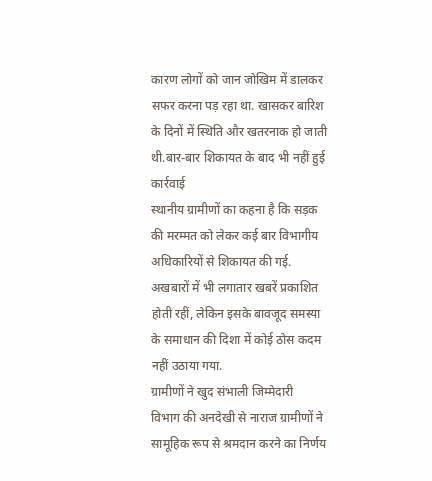कारण लोगों को जान जोखिम में डालकर सफर करना पड़ रहा था. खासकर बारिश के दिनों में स्थिति और खतरनाक हो जाती थी.बार-बार शिकायत के बाद भी नहीं हुई कार्रवाई
स्थानीय ग्रामीणों का कहना है कि सड़क की मरम्मत को लेकर कई बार विभागीय अधिकारियों से शिकायत की गई. अखबारों में भी लगातार खबरें प्रकाशित होती रहीं, लेकिन इसके बावजूद समस्या के समाधान की दिशा में कोई ठोस कदम नहीं उठाया गया.
ग्रामीणों ने खुद संभाली जिम्मेदारी
विभाग की अनदेखी से नाराज ग्रामीणों ने सामूहिक रूप से श्रमदान करने का निर्णय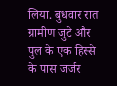लिया. बुधवार रात ग्रामीण जुटे और पुल के एक हिस्से के पास जर्जर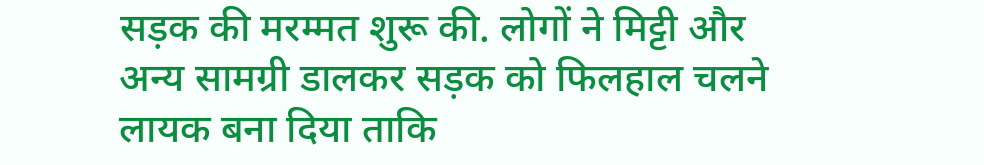सड़क की मरम्मत शुरू की. लोगों ने मिट्टी और अन्य सामग्री डालकर सड़क को फिलहाल चलने लायक बना दिया ताकि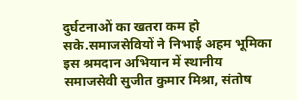दुर्घटनाओं का खतरा कम हो सके.समाजसेवियों ने निभाई अहम भूमिका
इस श्रमदान अभियान में स्थानीय समाजसेवी सुजीत कुमार मिश्रा, संतोष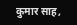कुमार साह,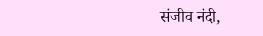संजीव नंदी,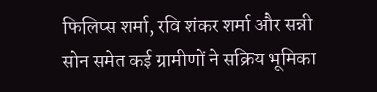फिलिप्स शर्मा, रवि शंकर शर्मा और सन्नी सोन समेत कई ग्रामीणों ने सक्रिय भूमिका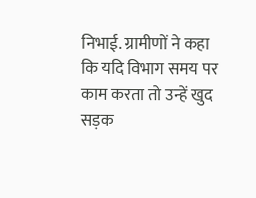निभाई. ग्रामीणों ने कहा कि यदि विभाग समय पर काम करता तो उन्हें खुद सड़क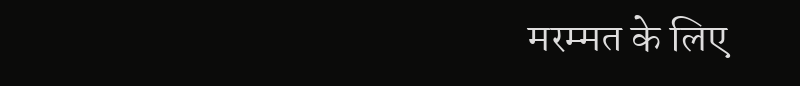मरम्मत के लिए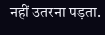नहीं उतरना पड़ता.